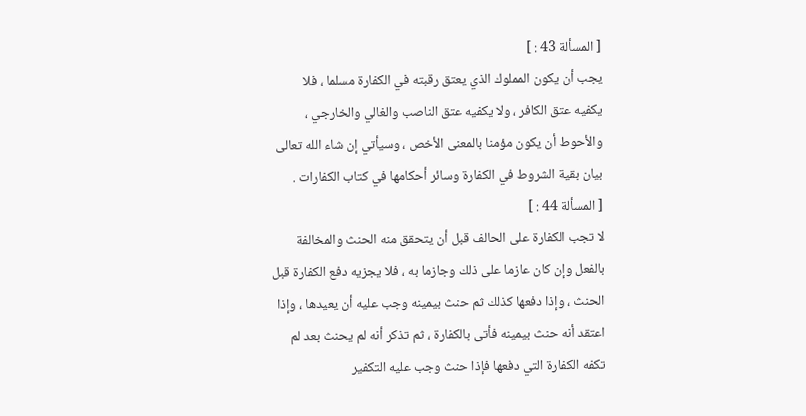[ المسألة 43 : ]
يجب أن يكون المملوك الذي يعتق رقبته في الكفارة مسلما ، فلا
يكفيه عتق الكافر ، ولا يكفيه عتق الناصب والغالي والخارجي ،
والأحوط أن يكون مؤمنا بالمعنى الأخص ، وسيأتي إن شاء الله تعالى
بيان بقية الشروط في الكفارة وسائر أحكامها في كتاب الكفارات .
[ المسألة 44 : ]
لا تجب الكفارة على الحالف قبل أن يتحقق منه الحنث والمخالفة
بالفعل وإن كان عازما على ذلك وجازما به ، فلا يجزيه دفع الكفارة قبل
الحنث ، وإذا دفعها كذلك ثم حنث بيمينه وجب عليه أن يعيدها ، وإذا
اعتقد أنه حنث بيمينه فأتى بالكفارة ، ثم تذكر أنه لم يحنث بعد لم
تكفه الكفارة التي دفعها فإذا حنث وجب عليه التكفير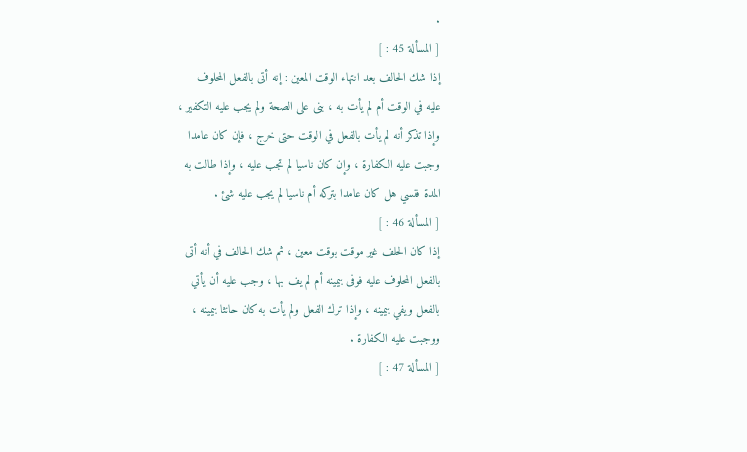.
[ المسألة 45 : ]
إذا شك الحالف بعد انتهاء الوقت المعين : إنه أتى بالفعل المحلوف
عليه في الوقت أم لم يأت به ، بنى على الصحة ولم يجب عليه التكفير ،
وإذا تذكر أنه لم يأت بالفعل في الوقت حتى خرج ، فإن كان عامدا
وجبت عليه الكفارة ، وإن كان ناسيا لم تجب عليه ، وإذا طالت به
المدة فنسي هل كان عامدا بتركه أم ناسيا لم يجب عليه شئ .
[ المسألة 46 : ]
إذا كان الحلف غير موقت بوقت معين ، ثم شك الحالف في أنه أتى
بالفعل المحلوف عليه فوفى بيمينه أم لم يف بها ، وجب عليه أن يأتي
بالفعل ويفي بيمينه ، وإذا ترك الفعل ولم يأت به كان حانثا بيمينه ،
ووجبت عليه الكفارة .
[ المسألة 47 : ]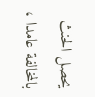يحصل الحنث بالمخالفة عامدا ،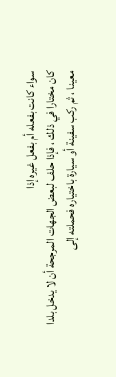سواء كانت بفعله أم بفعل غيره إذا
كان مختارا في ذلك ، فإذا حلف لبعض الجهات المرجحة أن لا يدخل بلدا
معينا ، ثم ركب سفينة أو سيارة باختياره فحملته إلى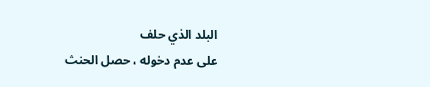البلد الذي حلف
على عدم دخوله ، حصل الحنث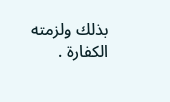بذلك ولزمته الكفارة .